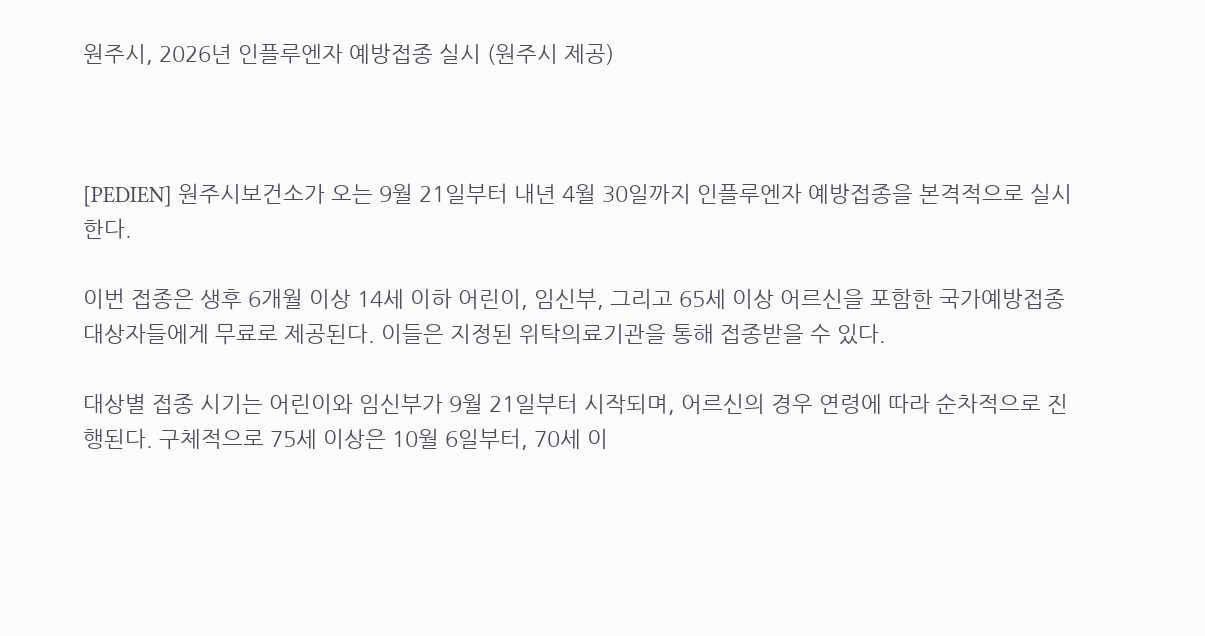원주시, 2026년 인플루엔자 예방접종 실시 (원주시 제공)



[PEDIEN] 원주시보건소가 오는 9월 21일부터 내년 4월 30일까지 인플루엔자 예방접종을 본격적으로 실시한다.

이번 접종은 생후 6개월 이상 14세 이하 어린이, 임신부, 그리고 65세 이상 어르신을 포함한 국가예방접종 대상자들에게 무료로 제공된다. 이들은 지정된 위탁의료기관을 통해 접종받을 수 있다.

대상별 접종 시기는 어린이와 임신부가 9월 21일부터 시작되며, 어르신의 경우 연령에 따라 순차적으로 진행된다. 구체적으로 75세 이상은 10월 6일부터, 70세 이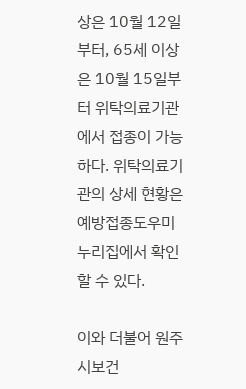상은 10월 12일부터, 65세 이상은 10월 15일부터 위탁의료기관에서 접종이 가능하다. 위탁의료기관의 상세 현황은 예방접종도우미 누리집에서 확인할 수 있다.

이와 더불어 원주시보건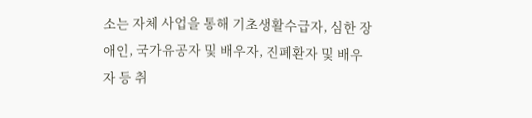소는 자체 사업을 통해 기초생활수급자, 심한 장애인, 국가유공자 및 배우자, 진폐환자 및 배우자 등 취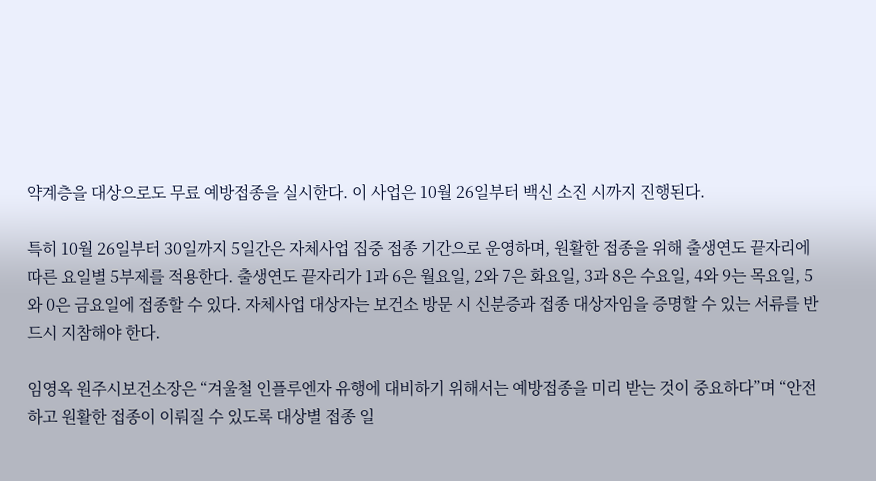약계층을 대상으로도 무료 예방접종을 실시한다. 이 사업은 10월 26일부터 백신 소진 시까지 진행된다.

특히 10월 26일부터 30일까지 5일간은 자체사업 집중 접종 기간으로 운영하며, 원활한 접종을 위해 출생연도 끝자리에 따른 요일별 5부제를 적용한다. 출생연도 끝자리가 1과 6은 월요일, 2와 7은 화요일, 3과 8은 수요일, 4와 9는 목요일, 5와 0은 금요일에 접종할 수 있다. 자체사업 대상자는 보건소 방문 시 신분증과 접종 대상자임을 증명할 수 있는 서류를 반드시 지참해야 한다.

임영옥 원주시보건소장은 “겨울철 인플루엔자 유행에 대비하기 위해서는 예방접종을 미리 받는 것이 중요하다”며 “안전하고 원활한 접종이 이뤄질 수 있도록 대상별 접종 일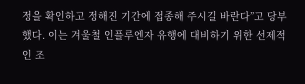정을 확인하고 정해진 기간에 접종해 주시길 바란다”고 당부했다. 이는 겨울철 인플루엔자 유행에 대비하기 위한 선제적인 조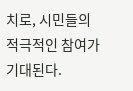치로, 시민들의 적극적인 참여가 기대된다.